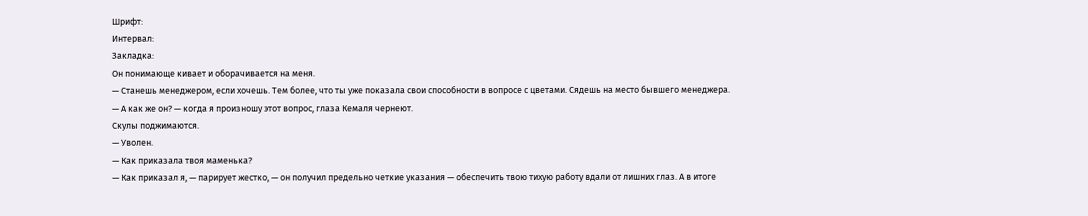Шрифт:
Интервал:
Закладка:
Он понимающе кивает и оборачивается на меня.
— Станешь менеджером, если хочешь. Тем более, что ты уже показала свои способности в вопросе с цветами. Сядешь на место бывшего менеджера.
— А как же он? — когда я произношу этот вопрос, глаза Кемаля чернеют.
Скулы поджимаются.
— Уволен.
— Как приказала твоя маменька?
— Как приказал я, — парирует жестко, — он получил предельно четкие указания — обеспечить твою тихую работу вдали от лишних глаз. А в итоге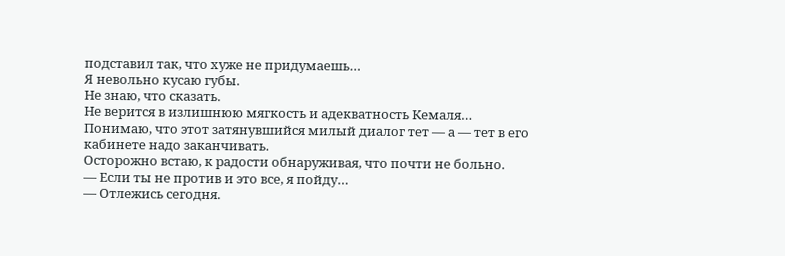подставил так, что хуже не придумаешь…
Я невольно кусаю губы.
Не знаю, что сказать.
Не верится в излишнюю мягкость и адекватность Кемаля…
Понимаю, что этот затянувшийся милый диалог тет — а — тет в его кабинете надо заканчивать.
Осторожно встаю, к радости обнаруживая, что почти не больно.
— Если ты не против и это все, я пойду…
— Отлежись сегодня.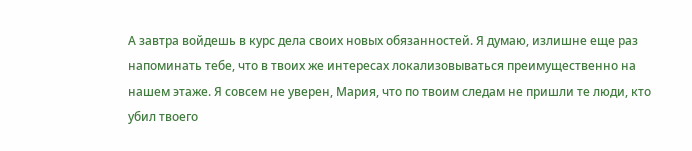А завтра войдешь в курс дела своих новых обязанностей. Я думаю, излишне еще раз напоминать тебе, что в твоих же интересах локализовываться преимущественно на нашем этаже. Я совсем не уверен, Мария, что по твоим следам не пришли те люди, кто убил твоего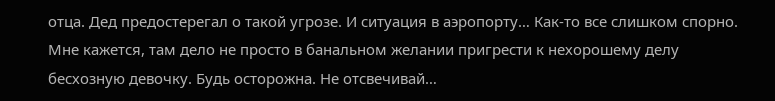отца. Дед предостерегал о такой угрозе. И ситуация в аэропорту… Как-то все слишком спорно. Мне кажется, там дело не просто в банальном желании пригрести к нехорошему делу бесхозную девочку. Будь осторожна. Не отсвечивай…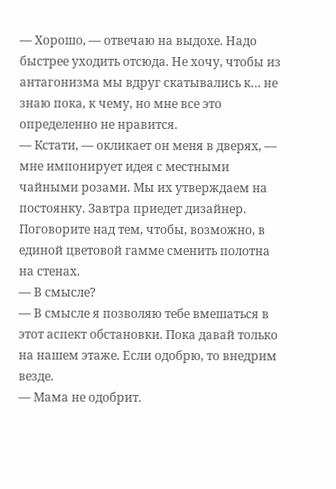— Хорошо, — отвечаю на выдохе. Надо быстрее уходить отсюда. Не хочу, чтобы из антагонизма мы вдруг скатывались к… не знаю пока, к чему, но мне все это определенно не нравится.
— Кстати, — окликает он меня в дверях, — мне импонирует идея с местными чайными розами. Мы их утверждаем на постоянку. Завтра приедет дизайнер. Поговорите над тем, чтобы, возможно, в единой цветовой гамме сменить полотна на стенах.
— В смысле?
— В смысле я позволяю тебе вмешаться в этот аспект обстановки. Пока давай только на нашем этаже. Если одобрю, то внедрим везде.
— Мама не одобрит.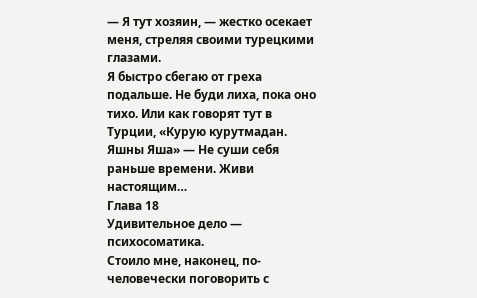— Я тут хозяин, — жестко осекает меня, стреляя своими турецкими глазами.
Я быстро сбегаю от греха подальше. Не буди лиха, пока оно тихо. Или как говорят тут в Турции, «Курую курутмадан. Яшны Яша» — Не суши себя раньше времени. Живи настоящим…
Глава 18
Удивительное дело — психосоматика.
Стоило мне, наконец, по-человечески поговорить с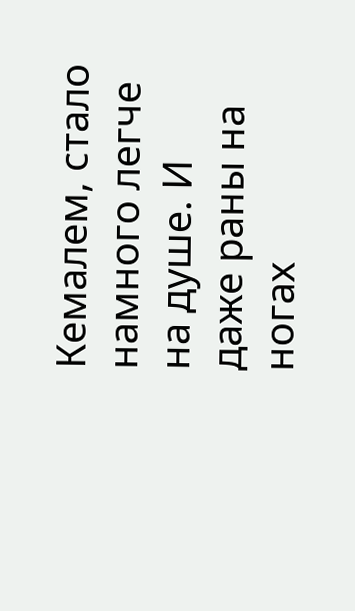Кемалем, стало намного легче на душе. И даже раны на ногах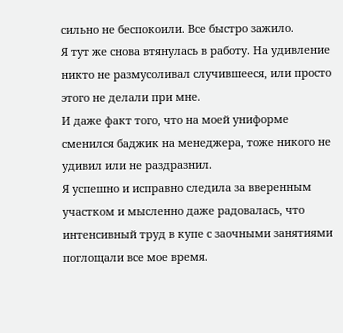сильно не беспокоили. Все быстро зажило.
Я тут же снова втянулась в работу. На удивление никто не размусоливал случившееся, или просто этого не делали при мне.
И даже факт того, что на моей униформе сменился баджик на менеджера, тоже никого не удивил или не раздразнил.
Я успешно и исправно следила за вверенным участком и мысленно даже радовалась, что интенсивный труд в купе с заочными занятиями поглощали все мое время.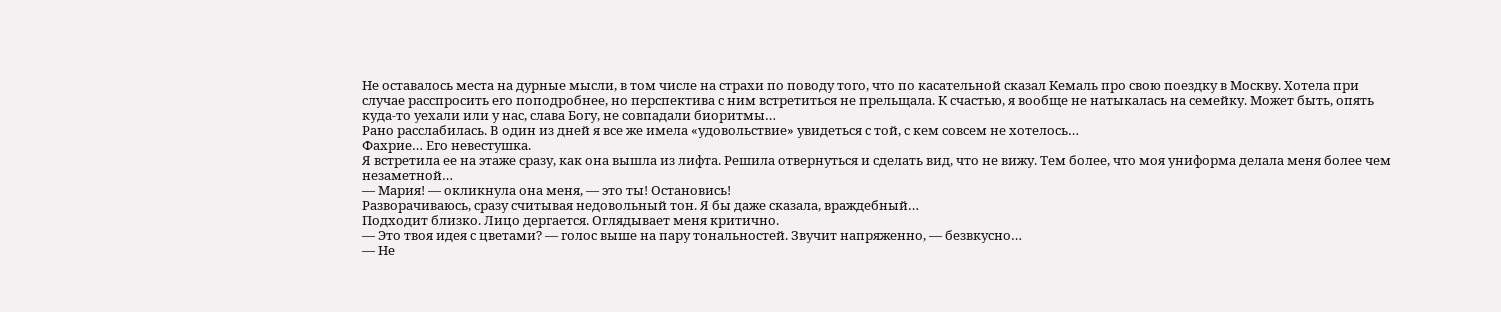Не оставалось места на дурные мысли, в том числе на страхи по поводу того, что по касательной сказал Кемаль про свою поездку в Москву. Хотела при случае расспросить его поподробнее, но перспектива с ним встретиться не прельщала. К счастью, я вообще не натыкалась на семейку. Может быть, опять куда-то уехали или у нас, слава Богу, не совпадали биоритмы…
Рано расслабилась. В один из дней я все же имела «удовольствие» увидеться с той, с кем совсем не хотелось…
Фахрие… Его невестушка.
Я встретила ее на этаже сразу, как она вышла из лифта. Решила отвернуться и сделать вид, что не вижу. Тем более, что моя униформа делала меня более чем незаметной…
— Мария! — окликнула она меня, — это ты! Остановись!
Разворачиваюсь, сразу считывая недовольный тон. Я бы даже сказала, враждебный…
Подходит близко. Лицо дергается. Оглядывает меня критично.
— Это твоя идея с цветами? — голос выше на пару тональностей. Звучит напряженно, — безвкусно…
— Не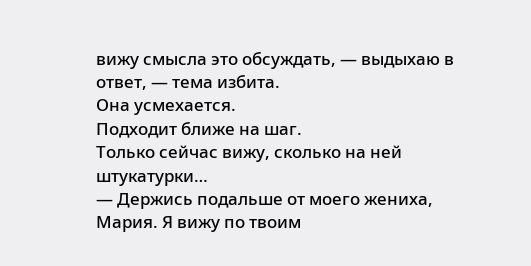вижу смысла это обсуждать, — выдыхаю в ответ, — тема избита.
Она усмехается.
Подходит ближе на шаг.
Только сейчас вижу, сколько на ней штукатурки…
— Держись подальше от моего жениха, Мария. Я вижу по твоим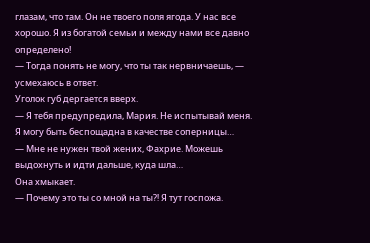глазам, что там. Он не твоего поля ягода. У нас все хорошо. Я из богатой семьи и между нами все давно определено!
— Тогда понять не могу, что ты так нервничаешь, — усмехаюсь в ответ.
Уголок губ дергается вверх.
— Я тебя предупредила, Мария. Не испытывай меня. Я могу быть беспощадна в качестве соперницы…
— Мне не нужен твой жених, Фахрие. Можешь выдохнуть и идти дальше, куда шла…
Она хмыкает.
— Почему это ты со мной на ты⁈ Я тут госпожа.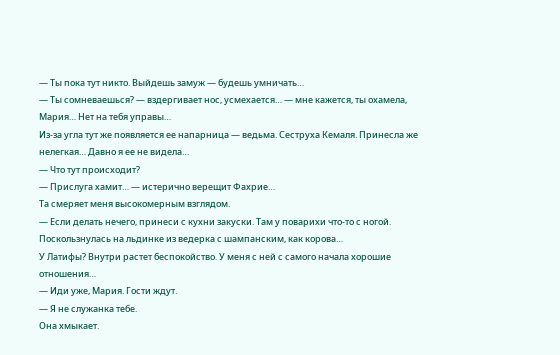— Ты пока тут никто. Выйдешь замуж — будешь умничать…
— Ты сомневаешься? — вздергивает нос, усмехается… — мне кажется, ты охамела, Мария… Нет на тебя управы…
Из-за угла тут же появляется ее напарница — ведьма. Сеструха Кемаля. Принесла же нелегкая… Давно я ее не видела…
— Что тут происходит?
— Прислуга хамит… — истерично верещит Фахрие…
Та смеряет меня высокомерным взглядом.
— Если делать нечего, принеси с кухни закуски. Там у поварихи что-то с ногой. Поскользнулась на льдинке из ведерка с шампанским, как корова…
У Латифы? Внутри растет беспокойство. У меня с ней с самого начала хорошие отношения…
— Иди уже, Мария. Гости ждут.
— Я не служанка тебе.
Она хмыкает.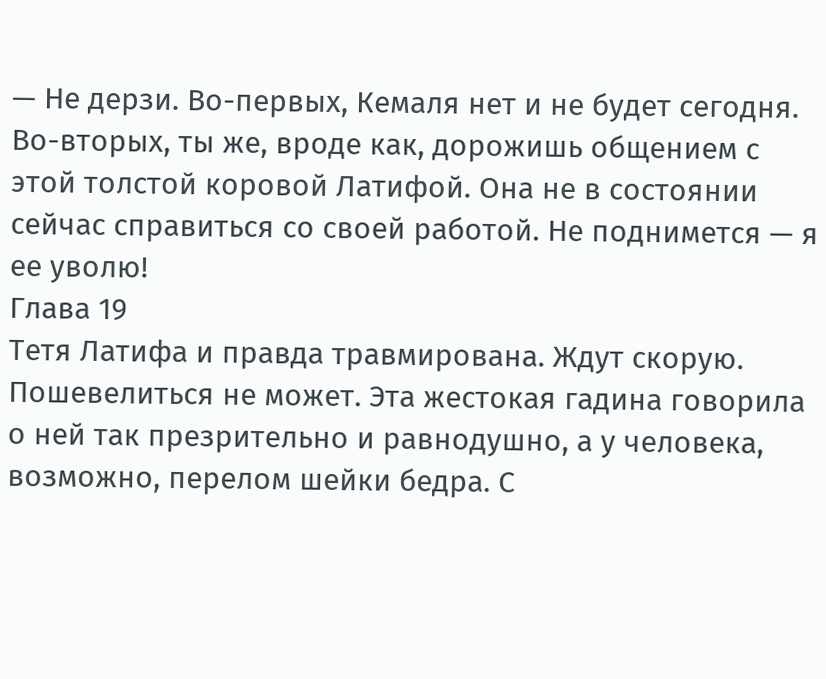— Не дерзи. Во-первых, Кемаля нет и не будет сегодня. Во-вторых, ты же, вроде как, дорожишь общением с этой толстой коровой Латифой. Она не в состоянии сейчас справиться со своей работой. Не поднимется — я ее уволю!
Глава 19
Тетя Латифа и правда травмирована. Ждут скорую. Пошевелиться не может. Эта жестокая гадина говорила о ней так презрительно и равнодушно, а у человека, возможно, перелом шейки бедра. С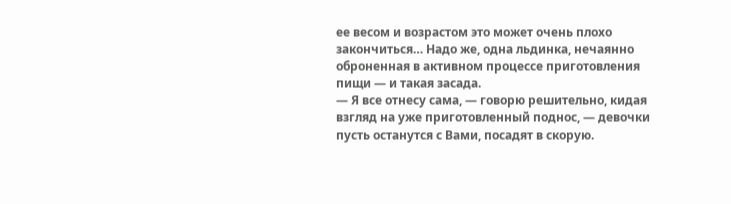ее весом и возрастом это может очень плохо закончиться… Надо же, одна льдинка, нечаянно оброненная в активном процессе приготовления пищи — и такая засада.
— Я все отнесу сама, — говорю решительно, кидая взгляд на уже приготовленный поднос, — девочки пусть останутся с Вами, посадят в скорую.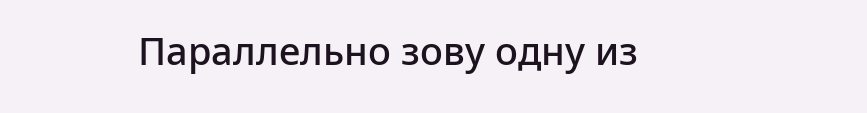Параллельно зову одну из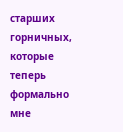старших горничных, которые теперь формально мне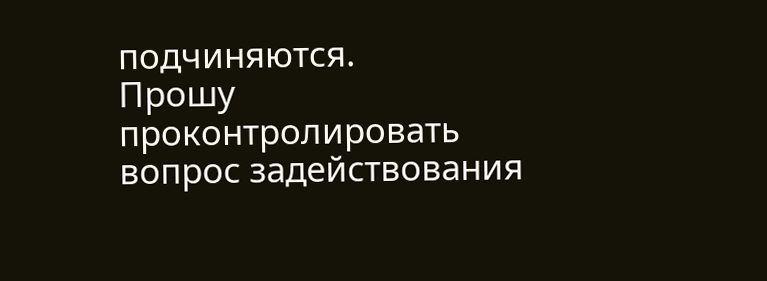подчиняются.
Прошу проконтролировать вопрос задействования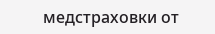медстраховки от